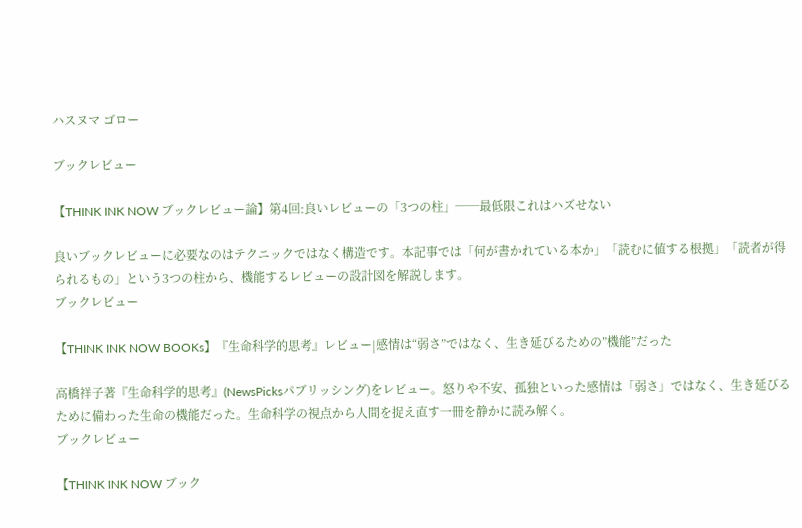ハスヌマ ゴロー

ブックレビュー

【THINK INK NOW ブックレビュー論】第4回:良いレビューの「3つの柱」──最低限これはハズせない

良いブックレビューに必要なのはテクニックではなく構造です。本記事では「何が書かれている本か」「読むに値する根拠」「読者が得られるもの」という3つの柱から、機能するレビューの設計図を解説します。
ブックレビュー

【THINK INK NOW BOOKs】『生命科学的思考』レビュー|感情は“弱さ”ではなく、生き延びるための”機能”だった

高橋祥子著『生命科学的思考』(NewsPicksパブリッシング)をレビュー。怒りや不安、孤独といった感情は「弱さ」ではなく、生き延びるために備わった生命の機能だった。生命科学の視点から人間を捉え直す一冊を静かに読み解く。
ブックレビュー

【THINK INK NOW ブック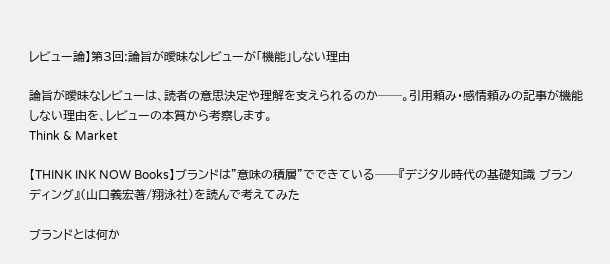レビュー論】第3回:論旨が曖昧なレビューが「機能」しない理由

論旨が曖昧なレビューは、読者の意思決定や理解を支えられるのか──。引用頼み・感情頼みの記事が機能しない理由を、レビューの本質から考察します。
Think & Market

【THINK INK NOW Books】ブランドは”意味の積層”でできている──『デジタル時代の基礎知識 ブランディング』(山口義宏著/翔泳社)を読んで考えてみた

ブランドとは何か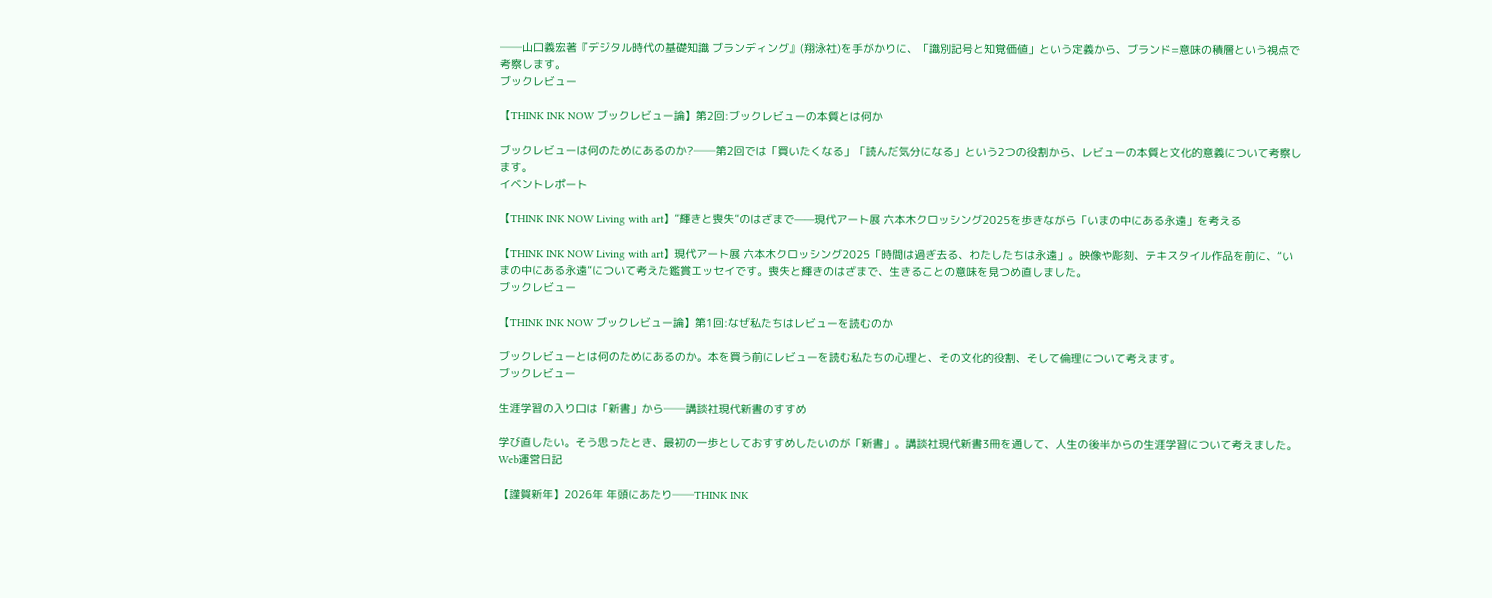──山口義宏著『デジタル時代の基礎知識 ブランディング』(翔泳社)を手がかりに、「識別記号と知覚価値」という定義から、ブランド=意味の積層という視点で考察します。
ブックレビュー

【THINK INK NOW ブックレビュー論】第2回:ブックレビューの本質とは何か

ブックレビューは何のためにあるのか?──第2回では「買いたくなる」「読んだ気分になる」という2つの役割から、レビューの本質と文化的意義について考察します。
イベントレポート

【THINK INK NOW Living with art】”輝きと喪失”のはざまで——現代アート展 六本木クロッシング2025を歩きながら「いまの中にある永遠」を考える

【THINK INK NOW Living with art】現代アート展 六本木クロッシング2025「時間は過ぎ去る、わたしたちは永遠」。映像や彫刻、テキスタイル作品を前に、“いまの中にある永遠”について考えた鑑賞エッセイです。喪失と輝きのはざまで、生きることの意味を見つめ直しました。
ブックレビュー

【THINK INK NOW ブックレビュー論】第1回:なぜ私たちはレビューを読むのか

ブックレビューとは何のためにあるのか。本を買う前にレビューを読む私たちの心理と、その文化的役割、そして倫理について考えます。
ブックレビュー

生涯学習の入り口は「新書」から──講談社現代新書のすすめ

学び直したい。そう思ったとき、最初の一歩としておすすめしたいのが「新書」。講談社現代新書3冊を通して、人生の後半からの生涯学習について考えました。
Web運営日記

【謹賀新年】2026年 年頭にあたり──THINK INK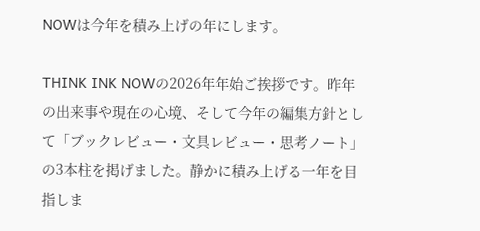NOWは今年を積み上げの年にします。

THINK INK NOWの2026年年始ご挨拶です。昨年の出来事や現在の心境、そして今年の編集方針として「ブックレビュー・文具レビュー・思考ノート」の3本柱を掲げました。静かに積み上げる一年を目指しま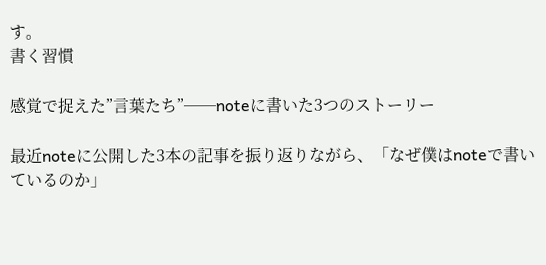す。
書く習慣

感覚で捉えた”言葉たち”──noteに書いた3つのストーリー

最近noteに公開した3本の記事を振り返りながら、「なぜ僕はnoteで書いているのか」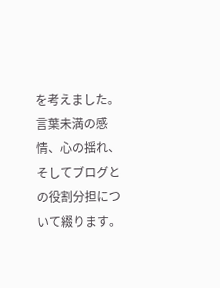を考えました。言葉未満の感情、心の揺れ、そしてブログとの役割分担について綴ります。